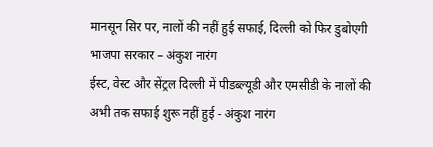मानसून सिर पर, नालों की नहीं हुई सफाई, दिल्ली को फिर डुबोएगी भाजपा सरकार – अंकुश नारंग
ईस्ट, वेस्ट और सेंट्रल दिल्ली में पीडब्ल्यूडी और एमसीडी के नालों की अभी तक सफाई शुरू नहीं हुई - अंकुश नारंग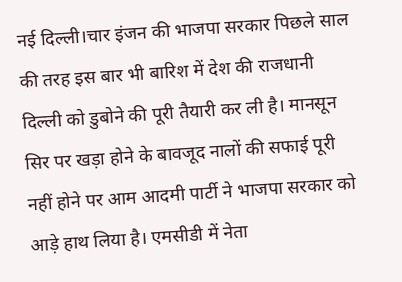नई दिल्ली।चार इंजन की भाजपा सरकार पिछले साल की तरह इस बार भी बारिश में देश की राजधानी दिल्ली को डुबोने की पूरी तैयारी कर ली है। मानसून सिर पर खड़ा होने के बावजूद नालों की सफाई पूरी नहीं होने पर आम आदमी पार्टी ने भाजपा सरकार को आड़े हाथ लिया है। एमसीडी में नेता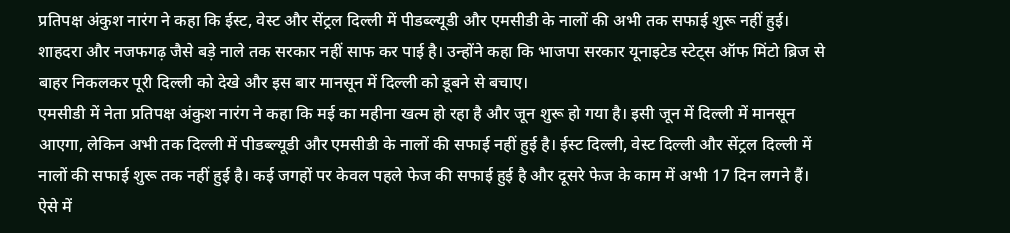प्रतिपक्ष अंकुश नारंग ने कहा कि ईस्ट, वेस्ट और सेंट्रल दिल्ली में पीडब्ल्यूडी और एमसीडी के नालों की अभी तक सफाई शुरू नहीं हुई। शाहदरा और नजफगढ़ जैसे बड़े नाले तक सरकार नहीं साफ कर पाई है। उन्होंने कहा कि भाजपा सरकार यूनाइटेड स्टेट्स ऑफ मिंटो ब्रिज से बाहर निकलकर पूरी दिल्ली को देखे और इस बार मानसून में दिल्ली को डूबने से बचाए।
एमसीडी में नेता प्रतिपक्ष अंकुश नारंग ने कहा कि मई का महीना खत्म हो रहा है और जून शुरू हो गया है। इसी जून में दिल्ली में मानसून आएगा, लेकिन अभी तक दिल्ली में पीडब्ल्यूडी और एमसीडी के नालों की सफाई नहीं हुई है। ईस्ट दिल्ली, वेस्ट दिल्ली और सेंट्रल दिल्ली में नालों की सफाई शुरू तक नहीं हुई है। कई जगहों पर केवल पहले फेज की सफाई हुई है और दूसरे फेज के काम में अभी 17 दिन लगने हैं। ऐसे में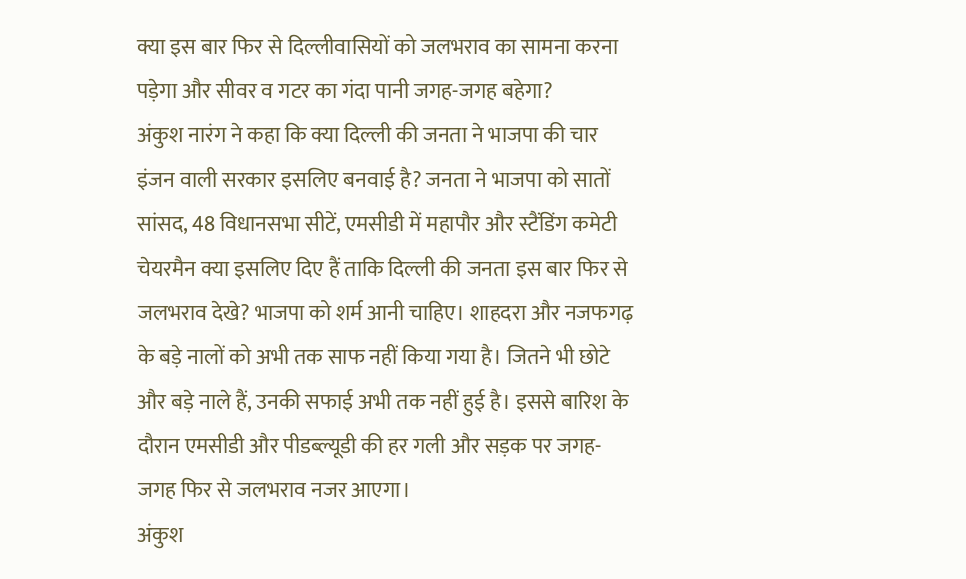क्या इस बार फिर से दिल्लीवासियों को जलभराव का सामना करना पड़ेगा और सीवर व गटर का गंदा पानी जगह-जगह बहेगा?
अंकुश नारंग ने कहा कि क्या दिल्ली की जनता ने भाजपा की चार इंजन वाली सरकार इसलिए बनवाई है? जनता ने भाजपा को सातों सांसद, 48 विधानसभा सीटें, एमसीडी में महापौर और स्टैंडिंग कमेटी चेयरमैन क्या इसलिए दिए हैं ताकि दिल्ली की जनता इस बार फिर से जलभराव देखे? भाजपा को शर्म आनी चाहिए। शाहदरा और नजफगढ़ के बड़े नालों को अभी तक साफ नहीं किया गया है। जितने भी छोटे और बड़े नाले हैं, उनकी सफाई अभी तक नहीं हुई है। इससे बारिश के दौरान एमसीडी और पीडब्ल्यूडी की हर गली और सड़क पर जगह-जगह फिर से जलभराव नजर आएगा।
अंकुश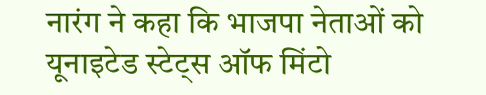नारंग ने कहा कि भाजपा नेताओं को यूनाइटेड स्टेट्स ऑफ मिंटो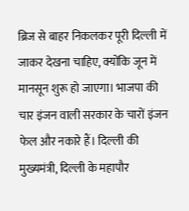ब्रिज से बाहर निकलकर पूरी दिल्ली में जाकर देखना चाहिए, क्योंकि जून में मानसून शुरू हो जाएगा। भाजपा की चार इंजन वाली सरकार के चारों इंजन फेल और नकारे हैं। दिल्ली की मुख्यमंत्री, दिल्ली के महापौर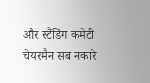और स्टैंडिंग कमेटी चेयरमैन सब नकारे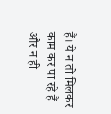हैं। ये न तो मिलकर काम कर पा रहे हैं और न ही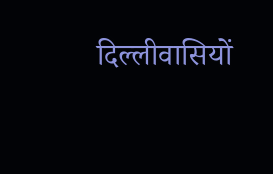दिल्लीवासियों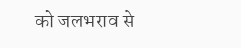को जलभराव से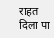राहत दिला पा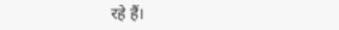रहे हैं।